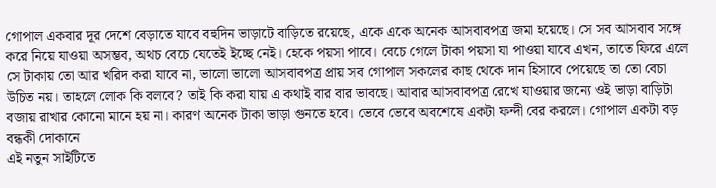গোপাল একবার দূর দেশে বেড়াতে যাবে বহুদিন ভাড়াটে বাড়িতে রয়েছে, একে একে অনেক আসবাবপত্র জমা হয়েছে। সে সব আসবাব সঙ্গে করে নিয়ে যাওয়া অসম্ভব, অথচ বেচে যেতেই ইচ্ছে নেই। হেকে পয়সা পাবে। বেচে গেলে টাকা পয়সা যা পাওয়া যাবে এখন, তাতে ফিরে এলে সে টাকায় তো আর খরিদ করা যাবে না, ভালো ভালো আসবাবপত্র প্রায় সব গোপাল সকলের কাছ থেকে দান হিসাবে পেয়েছে তা তো বেচা উচিত নয়। তাহলে লোক কি বলবে? তাই কি করা যায় এ কথাই বার বার ভাবছে। আবার আসবাবপত্র রেখে যাওয়ার জন্যে ওই ভাড়া বাড়িটা বজায় রাখার কোনো মানে হয় না। কারণ অনেক টাকা ভাড়া গুনতে হবে। ভেবে ভেবে অবশেষে একটা ফন্দী বের করলে। গোপাল একটা বড় বন্ধকী দোকানে
এই নতুন সাইটিতে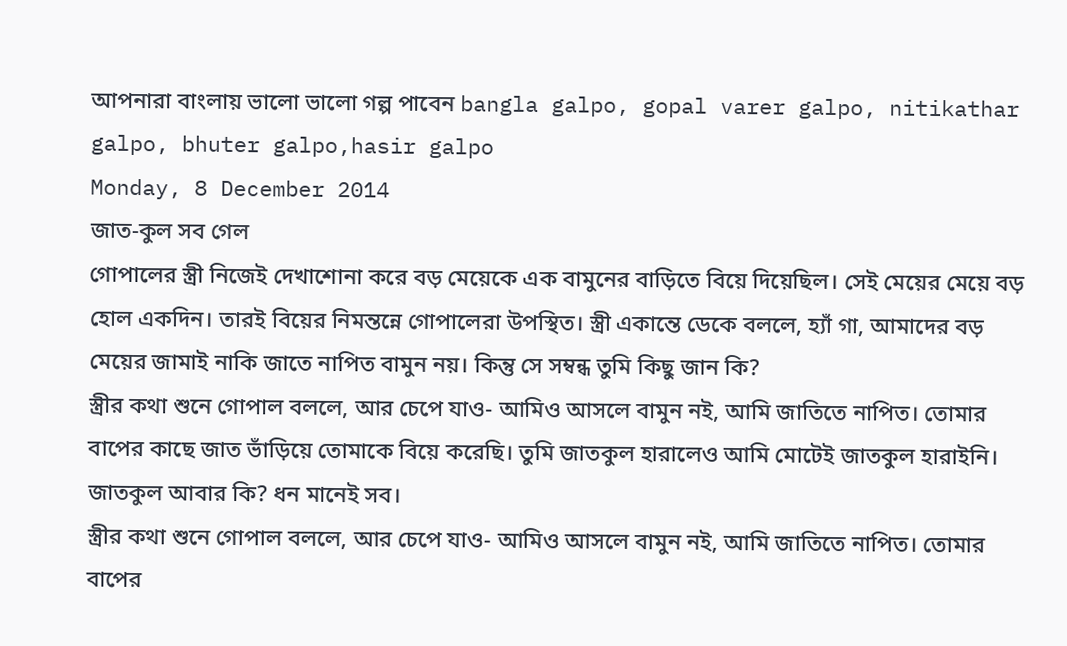আপনারা বাংলায় ভালো ভালো গল্প পাবেন bangla galpo, gopal varer galpo, nitikathar galpo, bhuter galpo,hasir galpo
Monday, 8 December 2014
জাত-কুল সব গেল
গোপালের স্ত্রী নিজেই দেখাশোনা করে বড় মেয়েকে এক বামুনের বাড়িতে বিয়ে দিয়েছিল। সেই মেয়ের মেয়ে বড় হোল একদিন। তারই বিয়ের নিমন্তন্নে গোপালেরা উপস্থিত। স্ত্রী একান্তে ডেকে বললে, হ্যাঁ গা, আমাদের বড় মেয়ের জামাই নাকি জাতে নাপিত বামুন নয়। কিন্তু সে সম্বন্ধ তুমি কিছু জান কি?
স্ত্রীর কথা শুনে গোপাল বললে, আর চেপে যাও- আমিও আসলে বামুন নই, আমি জাতিতে নাপিত। তোমার বাপের কাছে জাত ভাঁড়িয়ে তোমাকে বিয়ে করেছি। তুমি জাতকুল হারালেও আমি মোটেই জাতকুল হারাইনি। জাতকুল আবার কি? ধন মানেই সব।
স্ত্রীর কথা শুনে গোপাল বললে, আর চেপে যাও- আমিও আসলে বামুন নই, আমি জাতিতে নাপিত। তোমার বাপের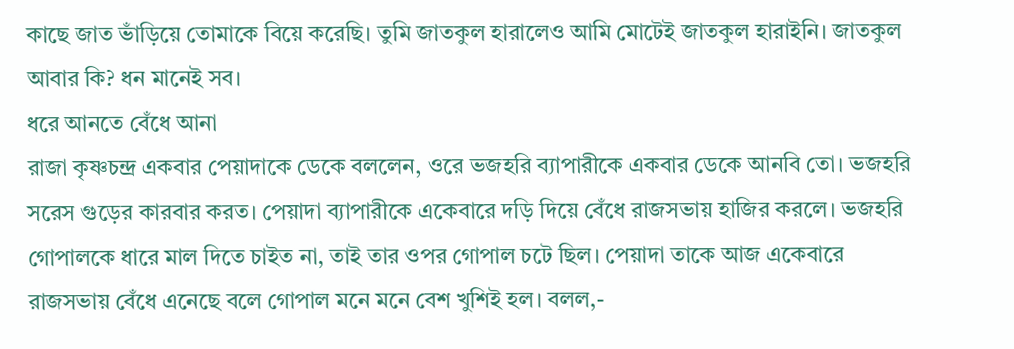কাছে জাত ভাঁড়িয়ে তোমাকে বিয়ে করেছি। তুমি জাতকুল হারালেও আমি মোটেই জাতকুল হারাইনি। জাতকুল আবার কি? ধন মানেই সব।
ধরে আনতে বেঁধে আনা
রাজা কৃষ্ণচন্দ্র একবার পেয়াদাকে ডেকে বললেন, ওরে ভজহরি ব্যাপারীকে একবার ডেকে আনবি তো। ভজহরি সরেস গুড়ের কারবার করত। পেয়াদা ব্যাপারীকে একেবারে দড়ি দিয়ে বেঁধে রাজসভায় হাজির করলে। ভজহরি গোপালকে ধারে মাল দিতে চাইত না, তাই তার ওপর গোপাল চটে ছিল। পেয়াদা তাকে আজ একেবারে রাজসভায় বেঁধে এনেছে বলে গোপাল মনে মনে বেশ খুশিই হল। বলল,-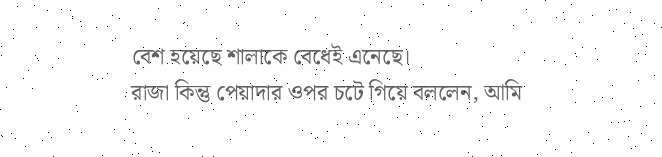বেশ হয়েছে শালাকে বেধেই এনেছে।
রাজা কিন্তু পেয়াদার ওপর চটে গিয়ে বললেন, আমি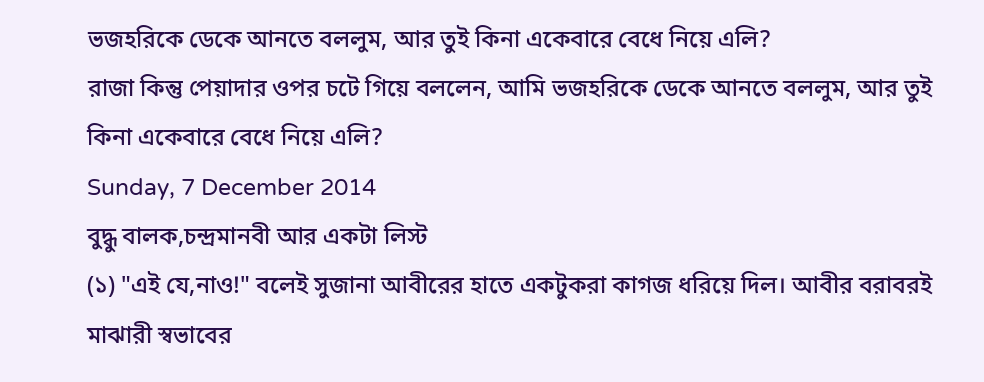ভজহরিকে ডেকে আনতে বললুম, আর তুই কিনা একেবারে বেধে নিয়ে এলি?
রাজা কিন্তু পেয়াদার ওপর চটে গিয়ে বললেন, আমি ভজহরিকে ডেকে আনতে বললুম, আর তুই কিনা একেবারে বেধে নিয়ে এলি?
Sunday, 7 December 2014
বুদ্ধু বালক,চন্দ্রমানবী আর একটা লিস্ট
(১) "এই যে,নাও!" বলেই সুজানা আবীরের হাতে একটুকরা কাগজ ধরিয়ে দিল। আবীর বরাবরই মাঝারী স্বভাবের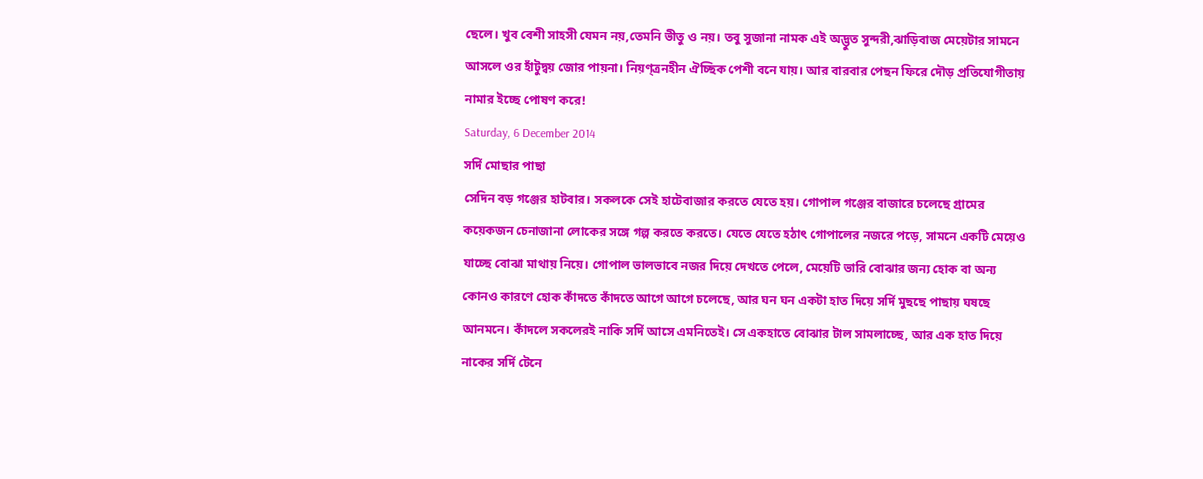ছেলে। খুব বেশী সাহসী যেমন নয়,তেমনি ভীতু ও নয়। তবু সুজানা নামক এই অদ্ভুত সুন্দরী,ঝাড়িবাজ মেয়েটার সামনে আসলে ওর হাঁটুদ্বয় জোর পায়না। নিয়ণ্ত্রনহীন ঐচ্ছিক পেশী বনে যায়। আর বারবার পেছন ফিরে দৌড় প্রতিযোগীতায় নামার ইচ্ছে পোষণ করে!
Saturday, 6 December 2014
সর্দি মোছার পাছা
সেদিন বড় গঞ্জের হাটবার। সকলকে সেই হাটেবাজার করতে যেতে হয়। গোপাল গঞ্জের বাজারে চলেছে গ্রামের কয়েকজন চেনাজানা লোকের সঙ্গে গল্প করতে করতে। যেতে যেতে হঠাৎ গোপালের নজরে পড়ে, সামনে একটি মেয়েও যাচ্ছে বোঝা মাথায় নিয়ে। গোপাল ভালভাবে নজর দিয়ে দেখতে পেলে, মেয়েটি ভারি বোঝার জন্য হোক বা অন্য কোনও কারণে হোক কাঁদতে কাঁদতে আগে আগে চলেছে, আর ঘন ঘন একটা হাত দিয়ে সর্দি মুছছে পাছায় ঘষছে আনমনে। কাঁদলে সকলেরই নাকি সর্দি আসে এমনিতেই। সে একহাতে বোঝার টাল সামলাচ্ছে, আর এক হাত দিয়ে নাকের সর্দি টেনে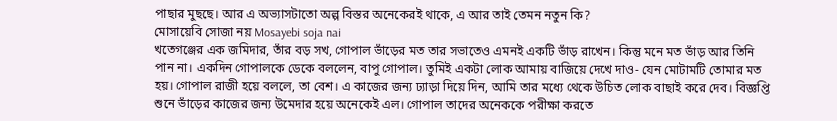পাছার মুছছে। আর এ অভ্যাসটাতো অল্প বিস্তর অনেকেরই থাকে, এ আর তাই তেমন নতুন কি?
মোসায়েবি সোজা নয় Mosayebi soja nai
খতেগঞ্জের এক জমিদার, তাঁর বড় সখ, গোপাল ভাঁড়ের মত তার সভাতেও এমনই একটি ভাঁড় রাখেন। কিন্তু মনে মত ভাঁড় আর তিনি পান না। একদিন গোপালকে ডেকে বললেন, বাপু গোপাল। তুমিই একটা লোক আমায় বাজিয়ে দেখে দাও- যেন মোটামটি তোমার মত হয়। গোপাল রাজী হয়ে বললে, তা বেশ। এ কাজের জন্য ঢ্যাড়া দিয়ে দিন, আমি তার মধ্যে থেকে উচিত লোক বাছাই করে দেব। বিজ্ঞপ্তি শুনে ভাঁড়ের কাজের জন্য উমেদার হয়ে অনেকেই এল। গোপাল তাদের অনেককে পরীক্ষা করতে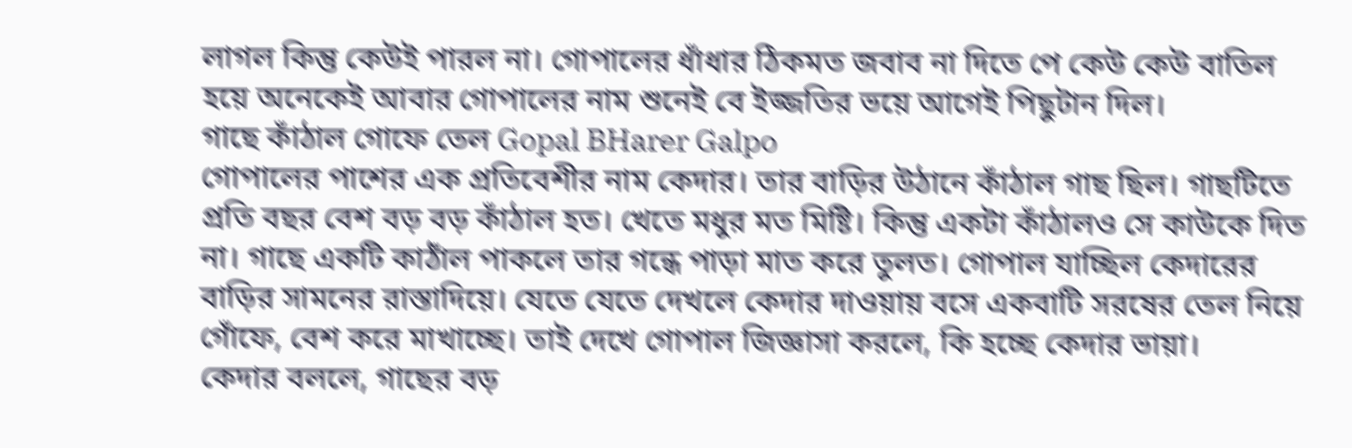লাগল কিন্তু কেউই পারল না। গোপালের ধাঁধার ঠিকমত জবাব না দিতে পে কেউ কেউ বাতিল হয়ে অনেকেই আবার গোপালের নাম শুনেই বে ইজ্জতির ভয়ে আগেই পিছুটান দিল।
গাছে কাঁঠাল গোফে তেল Gopal BHarer Galpo
গোপালের পাশের এক প্রতিবেশীর নাম কেদার। তার বাড়ির উঠানে কাঁঠাল গাছ ছিল। গাছটিতে প্রতি বছর বেশ বড় বড় কাঁঠাল হত। খেতে মধুর মত মিষ্টি। কিন্তু একটা কাঁঠালও সে কাউকে দিত না। গাছে একটি কাঠাঁল পাকলে তার গন্ধে পাড়া মাত করে তুলত। গোপাল যাচ্ছিল কেদারের বাড়ির সামনের রাস্তাদিয়ে। যেতে যেতে দেখলে কেদার দাওয়ায় বসে একবাটি সরষের তেল নিয়ে গোঁফে, বেশ করে মাখাচ্ছে। তাই দেখে গোপাল জিজ্ঞাসা করলে, কি হচ্ছে কেদার ভায়া।
কেদার বললে, গাছের বড়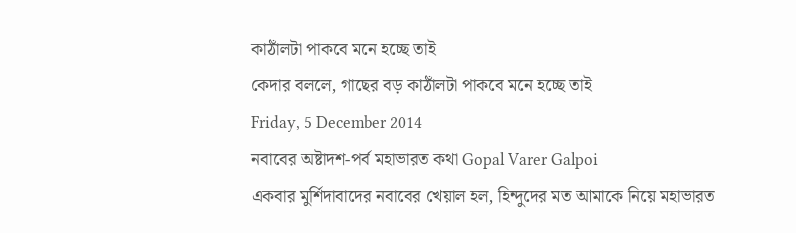কাঠাঁলটা পাকবে মনে হচ্ছে তাই
কেদার বললে, গাছের বড় কাঠাঁলটা পাকবে মনে হচ্ছে তাই
Friday, 5 December 2014
নবাবের অষ্টাদশ-পর্ব মহাভারত কথা Gopal Varer Galpoi
একবার মুর্শিদাবাদের নবাবের খেয়াল হল, হিন্দুদের মত আমাকে নিয়ে মহাভারত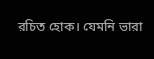রচিত হোক। যেমনি ভারা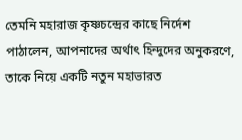তেমনি মহারাজ কৃষ্ণচন্দ্রের কাছে নির্দেশ পাঠালেন, আপনাদের অর্থাৎ হিন্দুদের অনুকরণে, তাকে নিয়ে একটি নতুন মহাভারত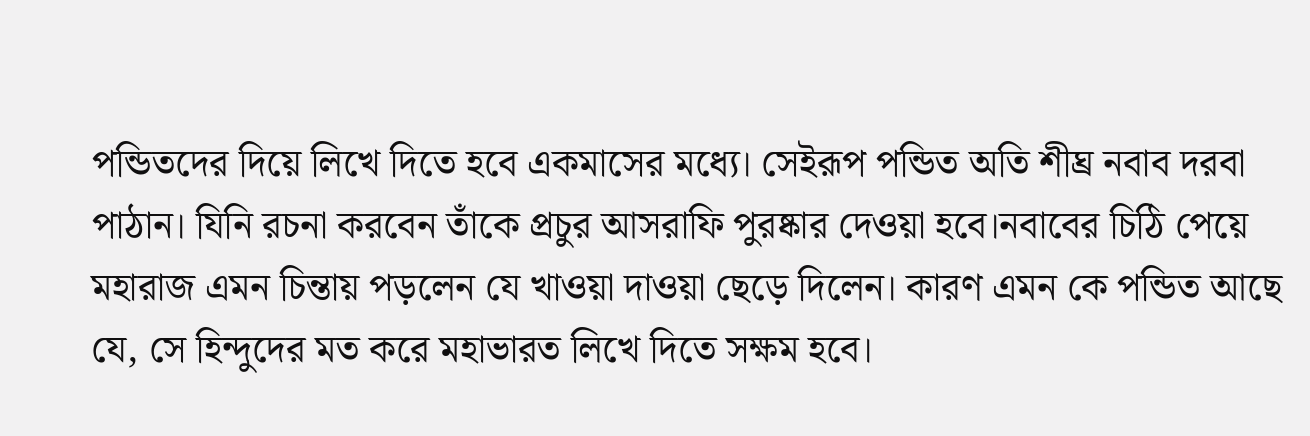পন্ডিতদের দিয়ে লিখে দিতে হবে একমাসের মধ্যে। সেইরূপ পন্ডিত অতি শীঘ্র নবাব দরবা পাঠান। যিনি রচনা করবেন তাঁকে প্রচুর আসরাফি পুরষ্কার দেওয়া হবে।নবাবের চিঠি পেয়ে মহারাজ এমন চিন্তায় পড়লেন যে খাওয়া দাওয়া ছেড়ে দিলেন। কারণ এমন কে পন্ডিত আছে যে, সে হিন্দুদের মত করে মহাভারত লিখে দিতে সক্ষম হবে।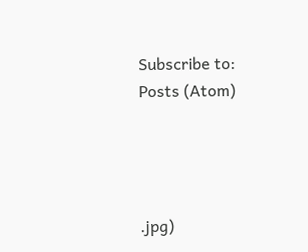Subscribe to:
Posts (Atom)




.jpg)